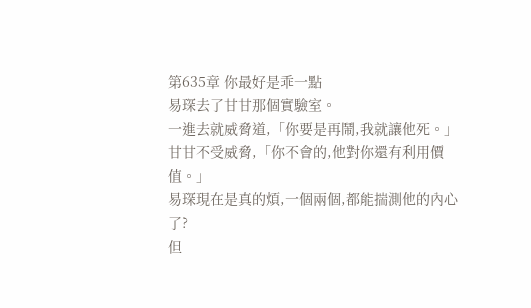第635章 你最好是乖一點
易琛去了甘甘那個實驗室。
一進去就威脅道,「你要是再鬧,我就讓他死。」
甘甘不受威脅,「你不會的,他對你還有利用價值。」
易琛現在是真的煩,一個兩個,都能揣測他的內心了?
但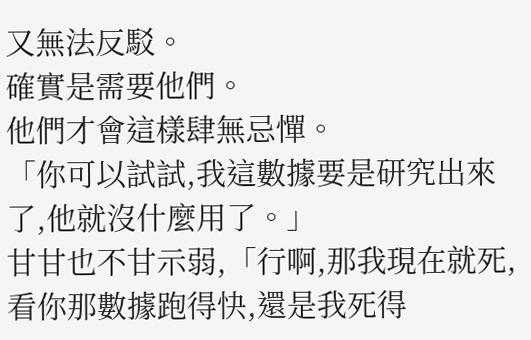又無法反駁。
確實是需要他們。
他們才會這樣肆無忌憚。
「你可以試試,我這數據要是研究出來了,他就沒什麼用了。」
甘甘也不甘示弱,「行啊,那我現在就死,看你那數據跑得快,還是我死得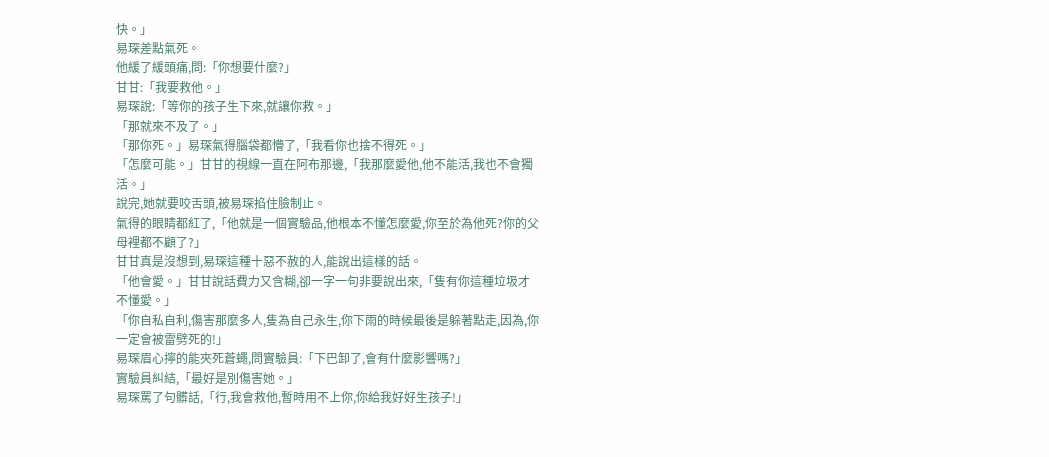快。」
易琛差點氣死。
他緩了緩頭痛,問:「你想要什麼?」
甘甘:「我要救他。」
易琛說:「等你的孩子生下來,就讓你救。」
「那就來不及了。」
「那你死。」易琛氣得腦袋都懵了,「我看你也捨不得死。」
「怎麼可能。」甘甘的視線一直在阿布那邊,「我那麼愛他,他不能活,我也不會獨活。」
說完,她就要咬舌頭,被易琛掐住臉制止。
氣得的眼睛都紅了,「他就是一個實驗品,他根本不懂怎麼愛,你至於為他死?你的父母裡都不顧了?」
甘甘真是沒想到,易琛這種十惡不赦的人,能說出這樣的話。
「他會愛。」甘甘說話費力又含糊,卻一字一句非要說出來,「隻有你這種垃圾才不懂愛。」
「你自私自利,傷害那麼多人,隻為自己永生,你下雨的時候最後是躲著點走,因為,你一定會被雷劈死的!」
易琛眉心擰的能夾死蒼蠅,問實驗員:「下巴卸了,會有什麼影響嗎?」
實驗員糾結,「最好是別傷害她。」
易琛罵了句髒話,「行,我會救他,暫時用不上你,你給我好好生孩子!」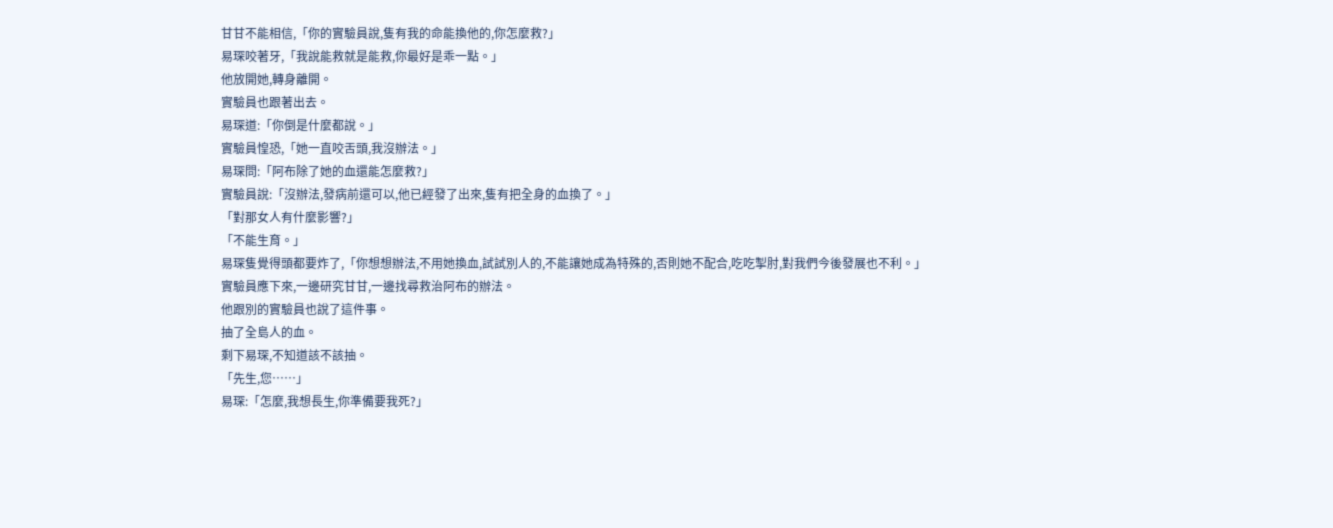甘甘不能相信,「你的實驗員說,隻有我的命能換他的,你怎麼救?」
易琛咬著牙,「我說能救就是能救,你最好是乖一點。」
他放開她,轉身離開。
實驗員也跟著出去。
易琛道:「你倒是什麼都說。」
實驗員惶恐,「她一直咬舌頭,我沒辦法。」
易琛問:「阿布除了她的血還能怎麼救?」
實驗員說:「沒辦法,發病前還可以,他已經發了出來,隻有把全身的血換了。」
「對那女人有什麼影響?」
「不能生育。」
易琛隻覺得頭都要炸了,「你想想辦法,不用她換血,試試別人的,不能讓她成為特殊的,否則她不配合,吃吃掣肘,對我們今後發展也不利。」
實驗員應下來,一邊研究甘甘,一邊找尋救治阿布的辦法。
他跟別的實驗員也說了這件事。
抽了全島人的血。
剩下易琛,不知道該不該抽。
「先生,您……」
易琛:「怎麼,我想長生,你準備要我死?」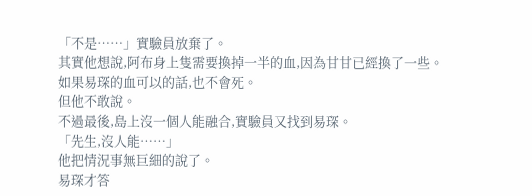「不是……」實驗員放棄了。
其實他想說,阿布身上隻需要換掉一半的血,因為甘甘已經換了一些。
如果易琛的血可以的話,也不會死。
但他不敢說。
不過最後,島上沒一個人能融合,實驗員又找到易琛。
「先生,沒人能……」
他把情況事無巨細的說了。
易琛才答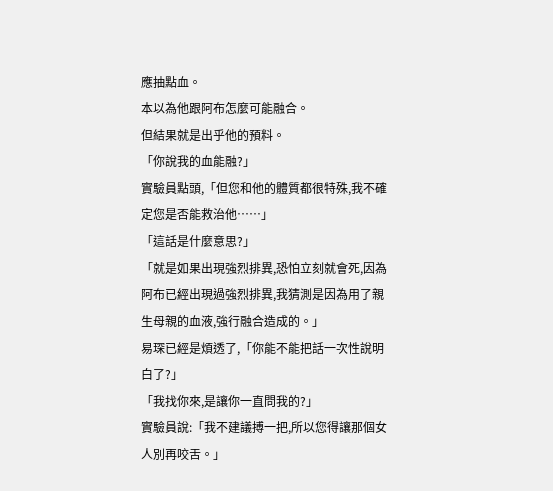應抽點血。
本以為他跟阿布怎麼可能融合。
但結果就是出乎他的預料。
「你說我的血能融?」
實驗員點頭,「但您和他的體質都很特殊,我不確定您是否能救治他……」
「這話是什麼意思?」
「就是如果出現強烈排異,恐怕立刻就會死,因為阿布已經出現過強烈排異,我猜測是因為用了親生母親的血液,強行融合造成的。」
易琛已經是煩透了,「你能不能把話一次性說明白了?」
「我找你來,是讓你一直問我的?」
實驗員說:「我不建議搏一把,所以您得讓那個女人別再咬舌。」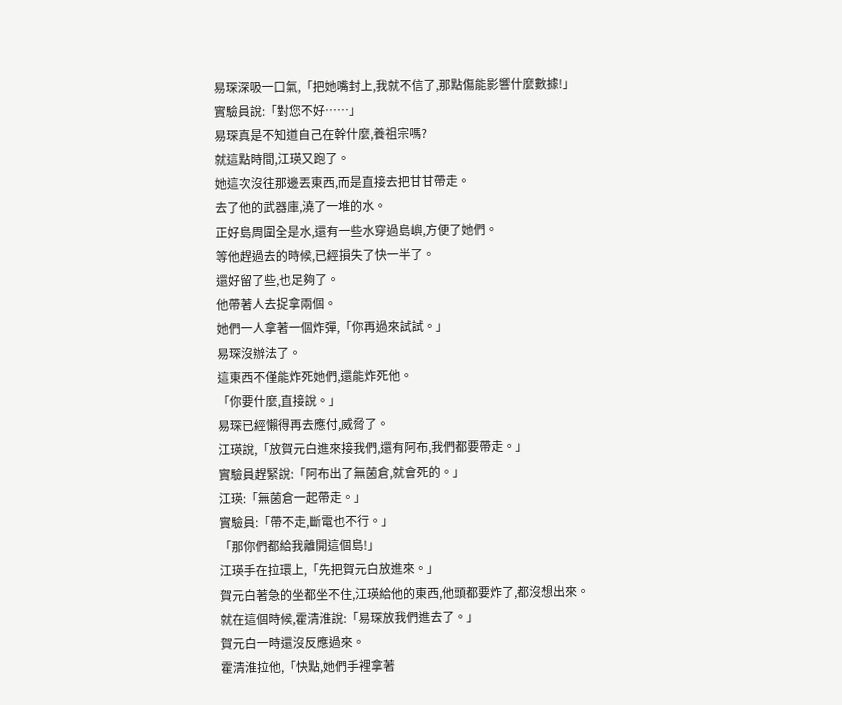易琛深吸一口氣,「把她嘴封上,我就不信了,那點傷能影響什麼數據!」
實驗員說:「對您不好……」
易琛真是不知道自己在幹什麼,養祖宗嗎?
就這點時間,江瑛又跑了。
她這次沒往那邊丟東西,而是直接去把甘甘帶走。
去了他的武器庫,澆了一堆的水。
正好島周圍全是水,還有一些水穿過島嶼,方便了她們。
等他趕過去的時候,已經損失了快一半了。
還好留了些,也足夠了。
他帶著人去捉拿兩個。
她們一人拿著一個炸彈,「你再過來試試。」
易琛沒辦法了。
這東西不僅能炸死她們,還能炸死他。
「你要什麼,直接說。」
易琛已經懶得再去應付,威脅了。
江瑛說,「放賀元白進來接我們,還有阿布,我們都要帶走。」
實驗員趕緊說:「阿布出了無菌倉,就會死的。」
江瑛:「無菌倉一起帶走。」
實驗員:「帶不走,斷電也不行。」
「那你們都給我離開這個島!」
江瑛手在拉環上,「先把賀元白放進來。」
賀元白著急的坐都坐不住,江瑛給他的東西,他頭都要炸了,都沒想出來。
就在這個時候,霍清淮說:「易琛放我們進去了。」
賀元白一時還沒反應過來。
霍清淮拉他,「快點,她們手裡拿著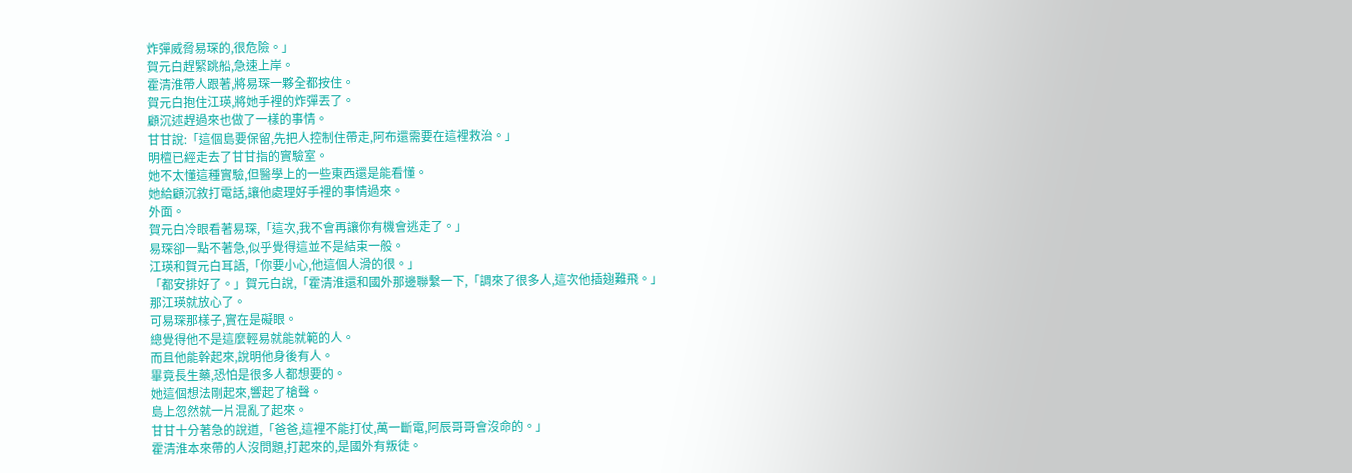炸彈威脅易琛的,很危險。」
賀元白趕緊跳船,急速上岸。
霍清淮帶人跟著,將易琛一夥全都按住。
賀元白抱住江瑛,將她手裡的炸彈丟了。
顧沉述趕過來也做了一樣的事情。
甘甘說:「這個島要保留,先把人控制住帶走,阿布還需要在這裡救治。」
明檀已經走去了甘甘指的實驗室。
她不太懂這種實驗,但醫學上的一些東西還是能看懂。
她給顧沉敘打電話,讓他處理好手裡的事情過來。
外面。
賀元白冷眼看著易琛,「這次,我不會再讓你有機會逃走了。」
易琛卻一點不著急,似乎覺得這並不是結束一般。
江瑛和賀元白耳語,「你要小心,他這個人滑的很。」
「都安排好了。」賀元白說,「霍清淮還和國外那邊聯繫一下,「調來了很多人,這次他插翅難飛。」
那江瑛就放心了。
可易琛那樣子,實在是礙眼。
總覺得他不是這麼輕易就能就範的人。
而且他能幹起來,說明他身後有人。
畢竟長生藥,恐怕是很多人都想要的。
她這個想法剛起來,響起了槍聲。
島上忽然就一片混亂了起來。
甘甘十分著急的說道,「爸爸,這裡不能打仗,萬一斷電,阿辰哥哥會沒命的。」
霍清淮本來帶的人沒問題,打起來的,是國外有叛徒。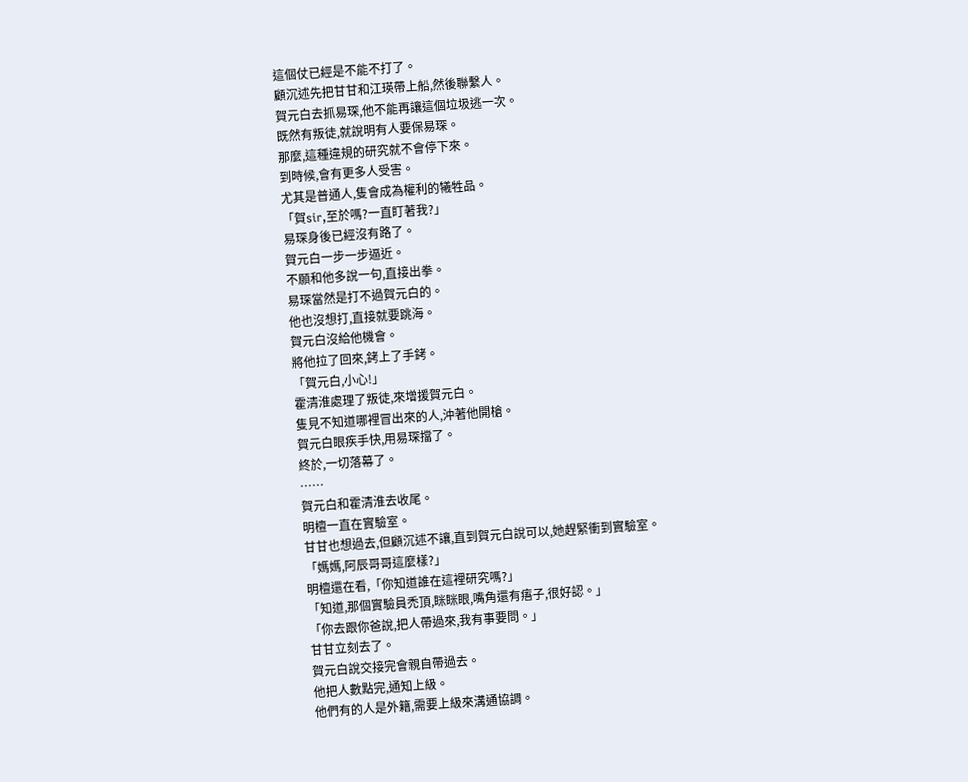這個仗已經是不能不打了。
顧沉述先把甘甘和江瑛帶上船,然後聯繫人。
賀元白去抓易琛,他不能再讓這個垃圾逃一次。
既然有叛徒,就說明有人要保易琛。
那麼,這種違規的研究就不會停下來。
到時候,會有更多人受害。
尤其是普通人,隻會成為權利的犧牲品。
「賀sir,至於嗎?一直盯著我?」
易琛身後已經沒有路了。
賀元白一步一步逼近。
不願和他多說一句,直接出拳。
易琛當然是打不過賀元白的。
他也沒想打,直接就要跳海。
賀元白沒給他機會。
將他拉了回來,銬上了手銬。
「賀元白,小心!」
霍清淮處理了叛徒,來增援賀元白。
隻見不知道哪裡冒出來的人,沖著他開槍。
賀元白眼疾手快,用易琛擋了。
終於,一切落幕了。
……
賀元白和霍清淮去收尾。
明檀一直在實驗室。
甘甘也想過去,但顧沉述不讓,直到賀元白說可以,她趕緊衝到實驗室。
「媽媽,阿辰哥哥這麼樣?」
明檀還在看,「你知道誰在這裡研究嗎?」
「知道,那個實驗員禿頂,眯眯眼,嘴角還有痦子,很好認。」
「你去跟你爸說,把人帶過來,我有事要問。」
甘甘立刻去了。
賀元白說交接完會親自帶過去。
他把人數點完,通知上級。
他們有的人是外籍,需要上級來溝通協調。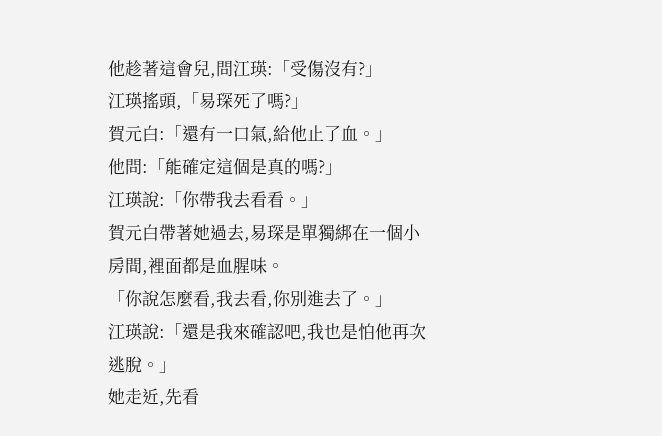他趁著這會兒,問江瑛:「受傷沒有?」
江瑛搖頭,「易琛死了嗎?」
賀元白:「還有一口氣,給他止了血。」
他問:「能確定這個是真的嗎?」
江瑛說:「你帶我去看看。」
賀元白帶著她過去,易琛是單獨綁在一個小房間,裡面都是血腥味。
「你說怎麼看,我去看,你別進去了。」
江瑛說:「還是我來確認吧,我也是怕他再次逃脫。」
她走近,先看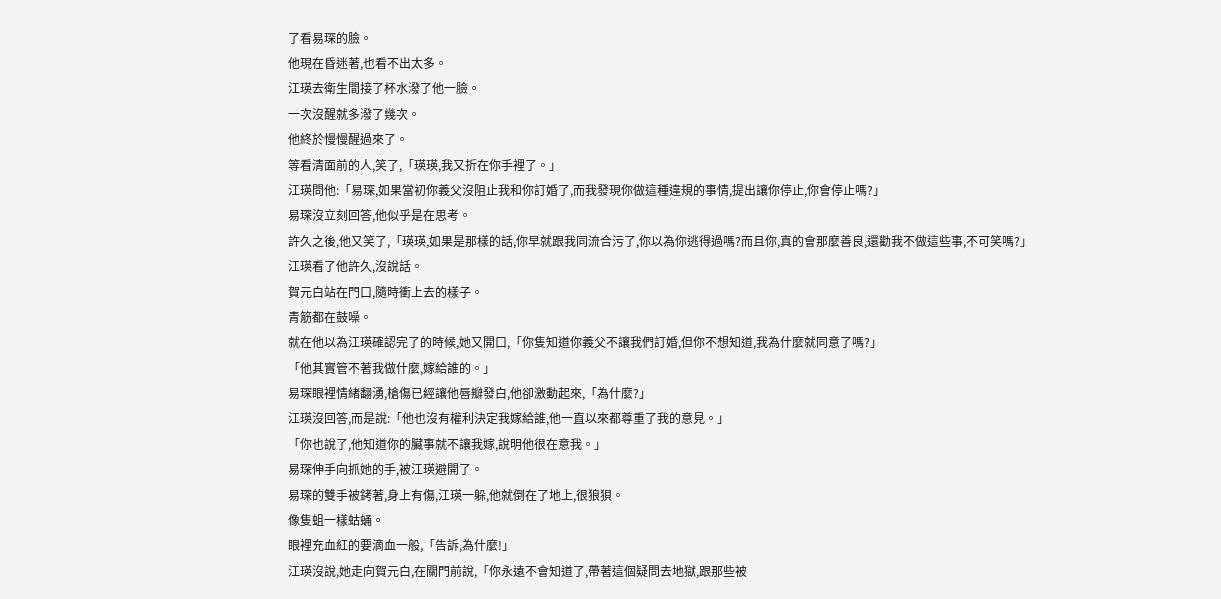了看易琛的臉。
他現在昏迷著,也看不出太多。
江瑛去衛生間接了杯水潑了他一臉。
一次沒醒就多潑了幾次。
他終於慢慢醒過來了。
等看清面前的人,笑了,「瑛瑛,我又折在你手裡了。」
江瑛問他:「易琛,如果當初你義父沒阻止我和你訂婚了,而我發現你做這種違規的事情,提出讓你停止,你會停止嗎?」
易琛沒立刻回答,他似乎是在思考。
許久之後,他又笑了,「瑛瑛,如果是那樣的話,你早就跟我同流合污了,你以為你逃得過嗎?而且你,真的會那麼善良,還勸我不做這些事,不可笑嗎?」
江瑛看了他許久,沒說話。
賀元白站在門口,隨時衝上去的樣子。
青筋都在鼓噪。
就在他以為江瑛確認完了的時候,她又開口,「你隻知道你義父不讓我們訂婚,但你不想知道,我為什麼就同意了嗎?」
「他其實管不著我做什麼,嫁給誰的。」
易琛眼裡情緒翻湧,槍傷已經讓他唇瓣發白,他卻激動起來,「為什麼?」
江瑛沒回答,而是說:「他也沒有權利決定我嫁給誰,他一直以來都尊重了我的意見。」
「你也說了,他知道你的臟事就不讓我嫁,說明他很在意我。」
易琛伸手向抓她的手,被江瑛避開了。
易琛的雙手被銬著,身上有傷,江瑛一躲,他就倒在了地上,很狼狽。
像隻蛆一樣蛄蛹。
眼裡充血紅的要滴血一般,「告訴,為什麼!」
江瑛沒說,她走向賀元白,在關門前說,「你永遠不會知道了,帶著這個疑問去地獄,跟那些被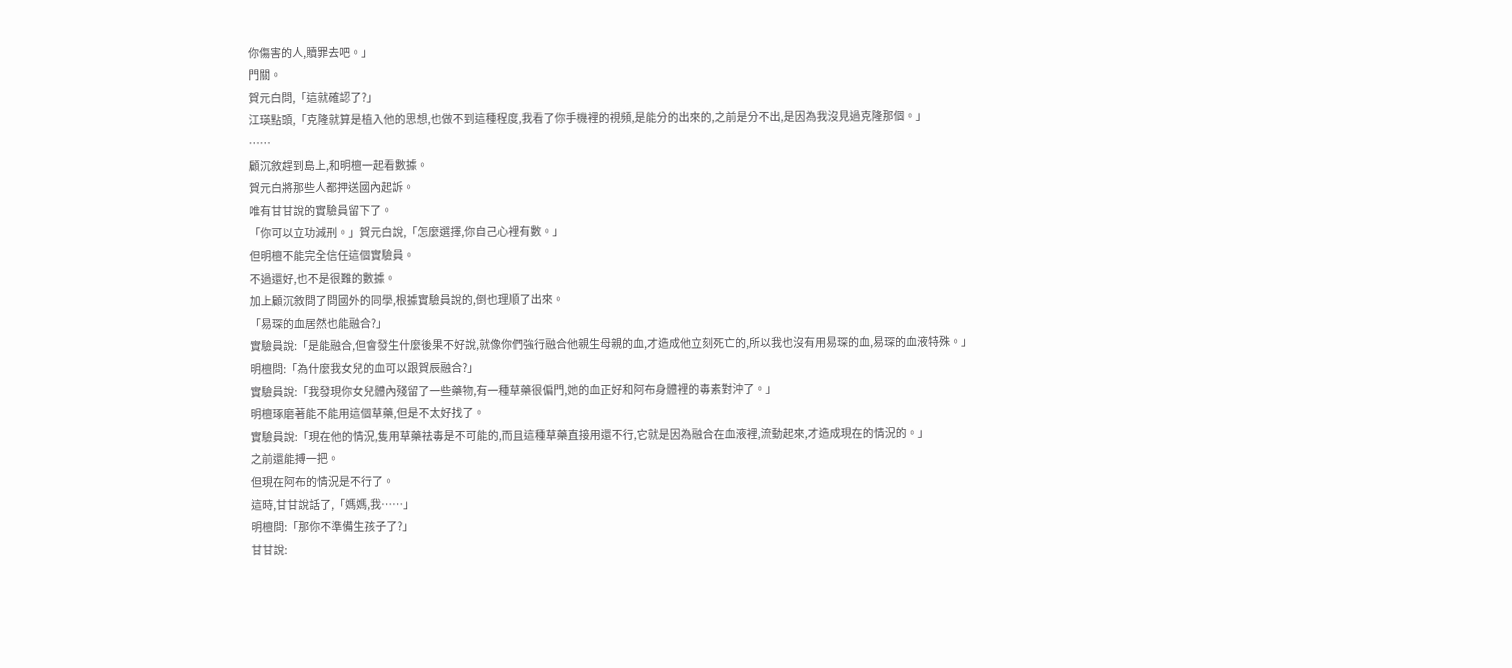你傷害的人,贖罪去吧。」
門關。
賀元白問,「這就確認了?」
江瑛點頭,「克隆就算是植入他的思想,也做不到這種程度,我看了你手機裡的視頻,是能分的出來的,之前是分不出,是因為我沒見過克隆那個。」
……
顧沉敘趕到島上,和明檀一起看數據。
賀元白將那些人都押送國內起訴。
唯有甘甘說的實驗員留下了。
「你可以立功減刑。」賀元白說,「怎麼選擇,你自己心裡有數。」
但明檀不能完全信任這個實驗員。
不過還好,也不是很難的數據。
加上顧沉敘問了問國外的同學,根據實驗員說的,倒也理順了出來。
「易琛的血居然也能融合?」
實驗員說:「是能融合,但會發生什麼後果不好說,就像你們強行融合他親生母親的血,才造成他立刻死亡的,所以我也沒有用易琛的血,易琛的血液特殊。」
明檀問:「為什麼我女兒的血可以跟賀辰融合?」
實驗員說:「我發現你女兒體內殘留了一些藥物,有一種草藥很偏門,她的血正好和阿布身體裡的毒素對沖了。」
明檀琢磨著能不能用這個草藥,但是不太好找了。
實驗員說:「現在他的情況,隻用草藥祛毒是不可能的,而且這種草藥直接用還不行,它就是因為融合在血液裡,流動起來,才造成現在的情況的。」
之前還能搏一把。
但現在阿布的情況是不行了。
這時,甘甘說話了,「媽媽,我……」
明檀問:「那你不準備生孩子了?」
甘甘說: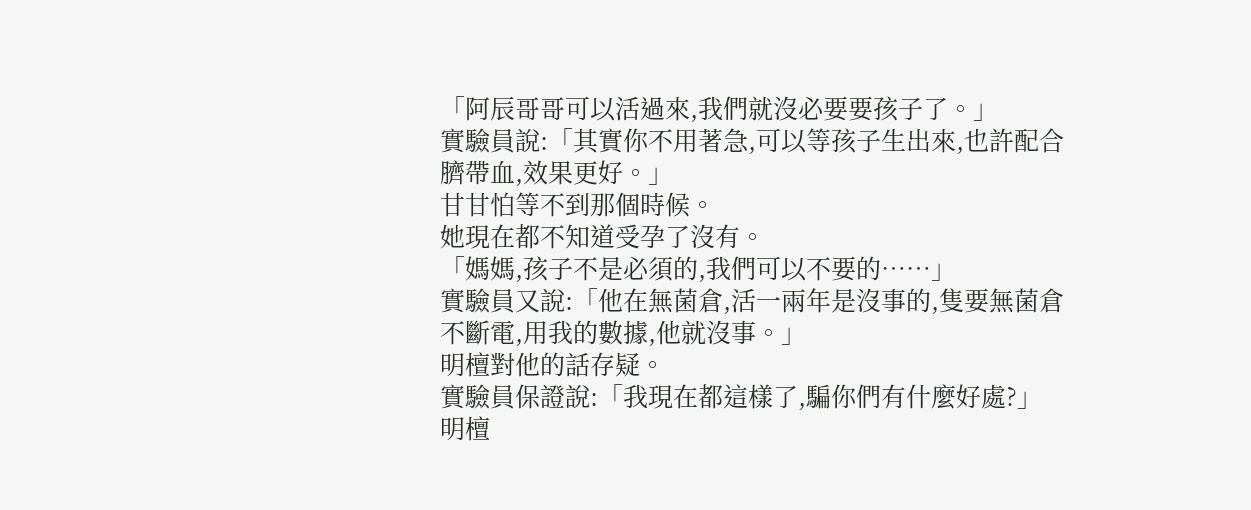「阿辰哥哥可以活過來,我們就沒必要要孩子了。」
實驗員說:「其實你不用著急,可以等孩子生出來,也許配合臍帶血,效果更好。」
甘甘怕等不到那個時候。
她現在都不知道受孕了沒有。
「媽媽,孩子不是必須的,我們可以不要的……」
實驗員又說:「他在無菌倉,活一兩年是沒事的,隻要無菌倉不斷電,用我的數據,他就沒事。」
明檀對他的話存疑。
實驗員保證說:「我現在都這樣了,騙你們有什麼好處?」
明檀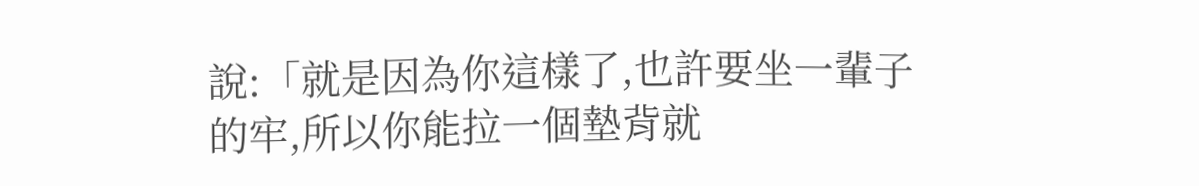說:「就是因為你這樣了,也許要坐一輩子的牢,所以你能拉一個墊背就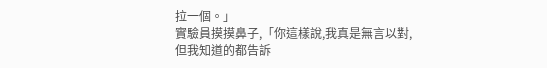拉一個。」
實驗員摸摸鼻子,「你這樣說,我真是無言以對,但我知道的都告訴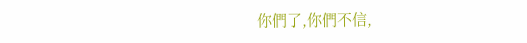你們了,你們不信,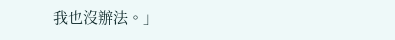我也沒辦法。」